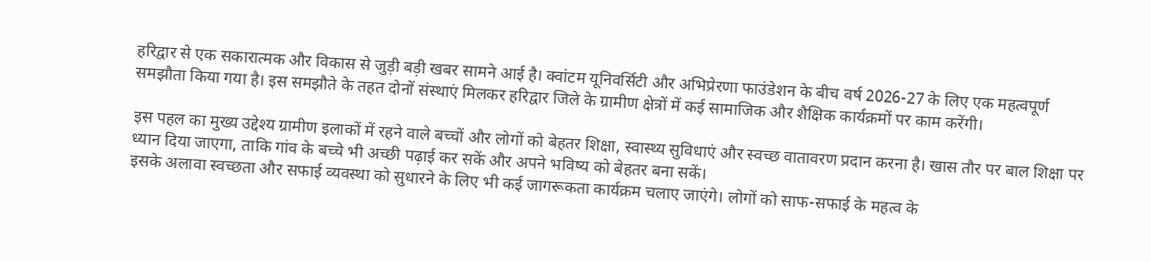हरिद्वार से एक सकारात्मक और विकास से जुड़ी बड़ी खबर सामने आई है। क्वांटम यूनिवर्सिटी और अभिप्रेरणा फाउंडेशन के बीच वर्ष 2026-27 के लिए एक महत्वपूर्ण समझौता किया गया है। इस समझौते के तहत दोनों संस्थाएं मिलकर हरिद्वार जिले के ग्रामीण क्षेत्रों में कई सामाजिक और शैक्षिक कार्यक्रमों पर काम करेंगी।

इस पहल का मुख्य उद्देश्य ग्रामीण इलाकों में रहने वाले बच्चों और लोगों को बेहतर शिक्षा, स्वास्थ्य सुविधाएं और स्वच्छ वातावरण प्रदान करना है। खास तौर पर बाल शिक्षा पर ध्यान दिया जाएगा, ताकि गांव के बच्चे भी अच्छी पढ़ाई कर सकें और अपने भविष्य को बेहतर बना सकें।
इसके अलावा स्वच्छता और सफाई व्यवस्था को सुधारने के लिए भी कई जागरूकता कार्यक्रम चलाए जाएंगे। लोगों को साफ-सफाई के महत्व के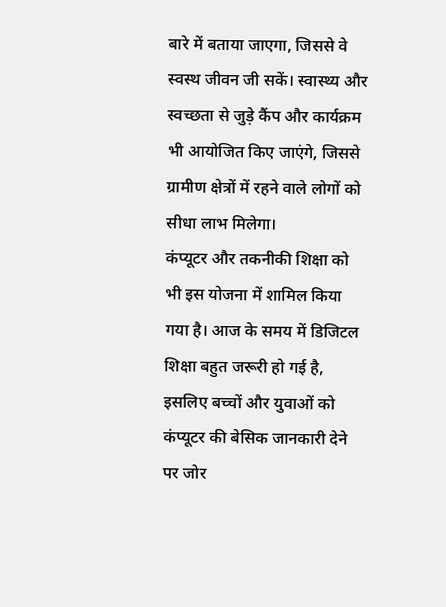बारे में बताया जाएगा, जिससे वे स्वस्थ जीवन जी सकें। स्वास्थ्य और स्वच्छता से जुड़े कैंप और कार्यक्रम भी आयोजित किए जाएंगे, जिससे ग्रामीण क्षेत्रों में रहने वाले लोगों को सीधा लाभ मिलेगा।
कंप्यूटर और तकनीकी शिक्षा को भी इस योजना में शामिल किया गया है। आज के समय में डिजिटल शिक्षा बहुत जरूरी हो गई है, इसलिए बच्चों और युवाओं को कंप्यूटर की बेसिक जानकारी देने पर जोर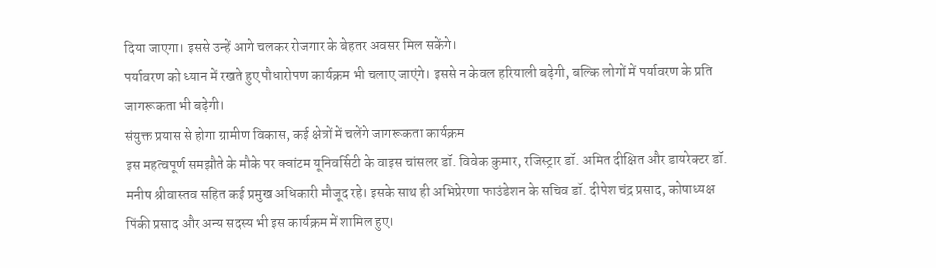दिया जाएगा। इससे उन्हें आगे चलकर रोजगार के बेहतर अवसर मिल सकेंगे।
पर्यावरण को ध्यान में रखते हुए पौधारोपण कार्यक्रम भी चलाए जाएंगे। इससे न केवल हरियाली बढ़ेगी, बल्कि लोगों में पर्यावरण के प्रति जागरूकता भी बढ़ेगी।
संयुक्त प्रयास से होगा ग्रामीण विकास, कई क्षेत्रों में चलेंगे जागरूकता कार्यक्रम
इस महत्वपूर्ण समझौते के मौके पर क्वांटम यूनिवर्सिटी के वाइस चांसलर डॉ. विवेक कुमार, रजिस्ट्रार डॉ. अमित दीक्षित और डायरेक्टर डॉ. मनीष श्रीवास्तव सहित कई प्रमुख अधिकारी मौजूद रहे। इसके साथ ही अभिप्रेरणा फाउंडेशन के सचिव डॉ. दीपेश चंद्र प्रसाद, कोषाध्यक्ष पिंकी प्रसाद और अन्य सदस्य भी इस कार्यक्रम में शामिल हुए।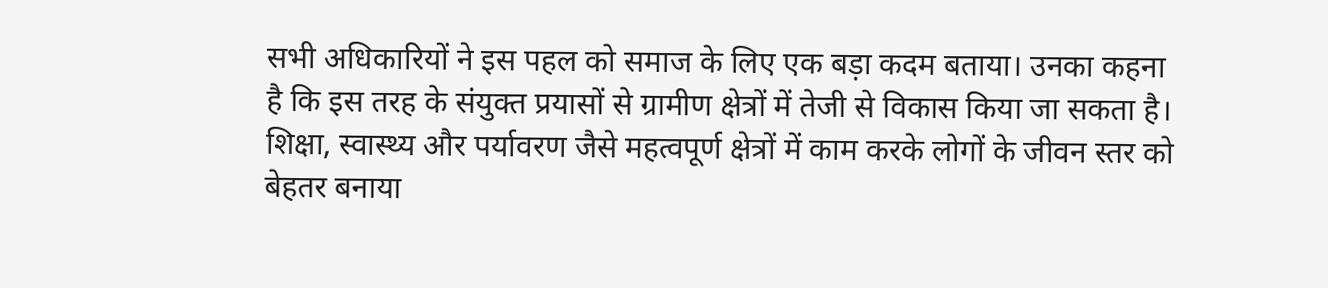सभी अधिकारियों ने इस पहल को समाज के लिए एक बड़ा कदम बताया। उनका कहना है कि इस तरह के संयुक्त प्रयासों से ग्रामीण क्षेत्रों में तेजी से विकास किया जा सकता है। शिक्षा, स्वास्थ्य और पर्यावरण जैसे महत्वपूर्ण क्षेत्रों में काम करके लोगों के जीवन स्तर को बेहतर बनाया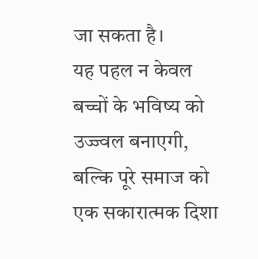जा सकता है।
यह पहल न केवल बच्चों के भविष्य को उज्ज्वल बनाएगी, बल्कि पूरे समाज को एक सकारात्मक दिशा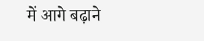में आगे बढ़ाने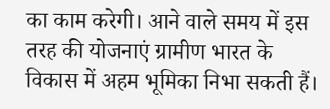का काम करेगी। आने वाले समय में इस तरह की योजनाएं ग्रामीण भारत के विकास में अहम भूमिका निभा सकती हैं।